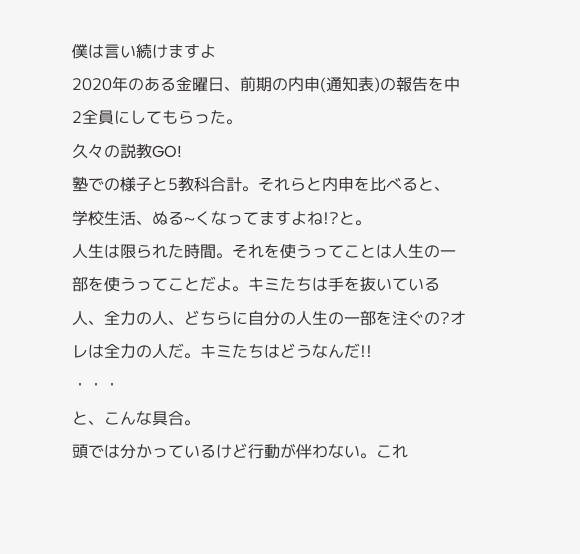僕は言い続けますよ
2020年のある金曜日、前期の内申(通知表)の報告を中2全員にしてもらった。
久々の説教GO!
塾での様子と5教科合計。それらと内申を比べると、
学校生活、ぬる~くなってますよね!?と。
人生は限られた時間。それを使うってことは人生の一部を使うってことだよ。キミたちは手を抜いている人、全力の人、どちらに自分の人生の一部を注ぐの?オレは全力の人だ。キミたちはどうなんだ!!
・・・
と、こんな具合。
頭では分かっているけど行動が伴わない。これ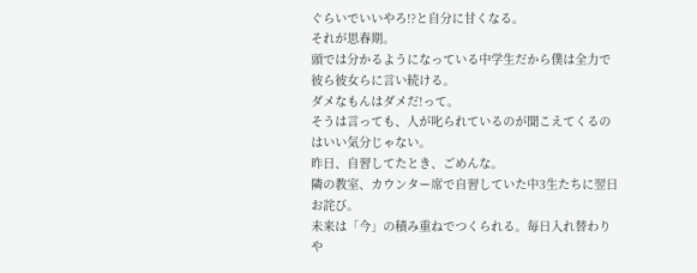ぐらいでいいやろ!?と自分に甘くなる。
それが思春期。
頭では分かるようになっている中学生だから僕は全力で彼ら彼女らに言い続ける。
ダメなもんはダメだ!って。
そうは言っても、人が叱られているのが聞こえてくるのはいい気分じゃない。
昨日、自習してたとき、ごめんな。
隣の教室、カウンター席で自習していた中3生たちに翌日お詫び。
未来は「今」の積み重ねでつくられる。毎日入れ替わりや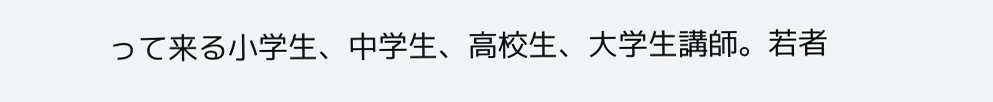って来る小学生、中学生、高校生、大学生講師。若者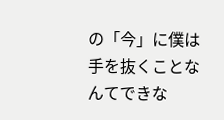の「今」に僕は手を抜くことなんてできな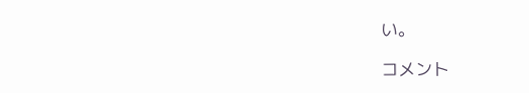い。

コメント